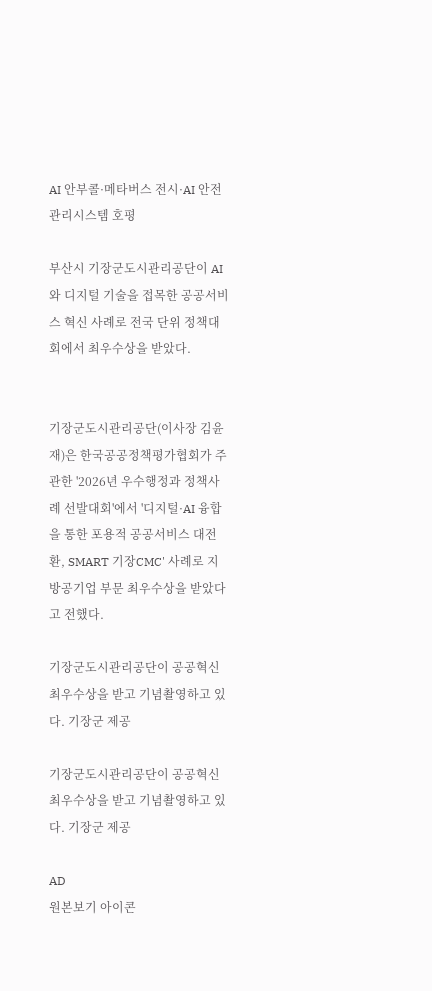AI 안부콜·메타버스 전시·AI 안전관리시스템 호평

부산시 기장군도시관리공단이 AI와 디지털 기술을 접목한 공공서비스 혁신 사례로 전국 단위 정책대회에서 최우수상을 받았다.


기장군도시관리공단(이사장 김윤재)은 한국공공정책평가협회가 주관한 '2026년 우수행정과 정책사례 선발대회'에서 '디지털·AI 융합을 통한 포용적 공공서비스 대전환, SMART 기장CMC' 사례로 지방공기업 부문 최우수상을 받았다고 전했다.

기장군도시관리공단이 공공혁신 최우수상을 받고 기념촬영하고 있다. 기장군 제공

기장군도시관리공단이 공공혁신 최우수상을 받고 기념촬영하고 있다. 기장군 제공

AD
원본보기 아이콘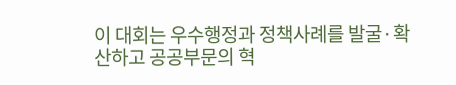이 대회는 우수행정과 정책사례를 발굴·확산하고 공공부문의 혁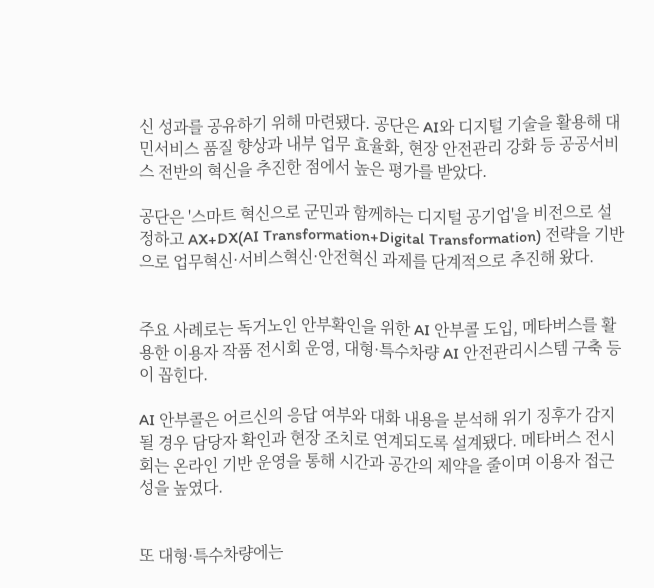신 성과를 공유하기 위해 마련됐다. 공단은 AI와 디지털 기술을 활용해 대민서비스 품질 향상과 내부 업무 효율화, 현장 안전관리 강화 등 공공서비스 전반의 혁신을 추진한 점에서 높은 평가를 받았다.

공단은 '스마트 혁신으로 군민과 함께하는 디지털 공기업'을 비전으로 설정하고 AX+DX(AI Transformation+Digital Transformation) 전략을 기반으로 업무혁신·서비스혁신·안전혁신 과제를 단계적으로 추진해 왔다.


주요 사례로는 독거노인 안부확인을 위한 AI 안부콜 도입, 메타버스를 활용한 이용자 작품 전시회 운영, 대형·특수차량 AI 안전관리시스템 구축 등이 꼽힌다.

AI 안부콜은 어르신의 응답 여부와 대화 내용을 분석해 위기 징후가 감지될 경우 담당자 확인과 현장 조치로 연계되도록 설계됐다. 메타버스 전시회는 온라인 기반 운영을 통해 시간과 공간의 제약을 줄이며 이용자 접근성을 높였다.


또 대형·특수차량에는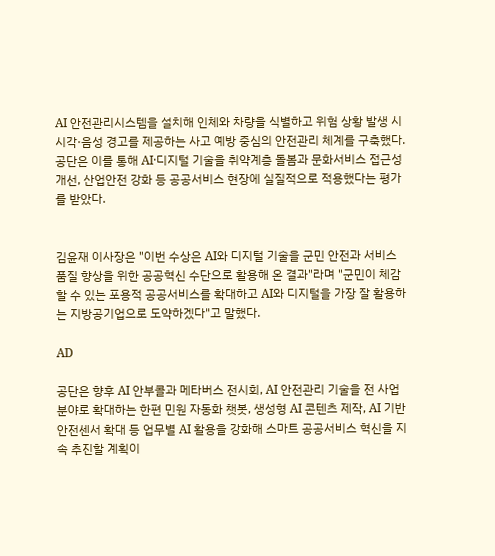AI 안전관리시스템을 설치해 인체와 차량을 식별하고 위험 상황 발생 시 시각·음성 경고를 제공하는 사고 예방 중심의 안전관리 체계를 구축했다. 공단은 이를 통해 AI·디지털 기술을 취약계층 돌봄과 문화서비스 접근성 개선, 산업안전 강화 등 공공서비스 현장에 실질적으로 적용했다는 평가를 받았다.


김윤재 이사장은 "이번 수상은 AI와 디지털 기술을 군민 안전과 서비스 품질 향상을 위한 공공혁신 수단으로 활용해 온 결과"라며 "군민이 체감할 수 있는 포용적 공공서비스를 확대하고 AI와 디지털을 가장 잘 활용하는 지방공기업으로 도약하겠다"고 말했다.

AD

공단은 향후 AI 안부콜과 메타버스 전시회, AI 안전관리 기술을 전 사업 분야로 확대하는 한편 민원 자동화 챗봇, 생성형 AI 콘텐츠 제작, AI 기반 안전센서 확대 등 업무별 AI 활용을 강화해 스마트 공공서비스 혁신을 지속 추진할 계획이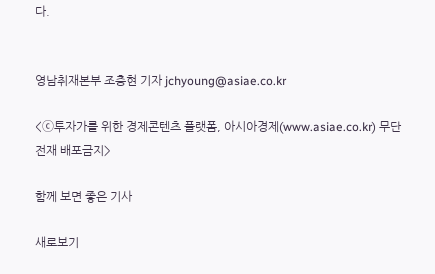다.


영남취재본부 조충현 기자 jchyoung@asiae.co.kr

<ⓒ투자가를 위한 경제콘텐츠 플랫폼, 아시아경제(www.asiae.co.kr) 무단전재 배포금지>

함께 보면 좋은 기사

새로보기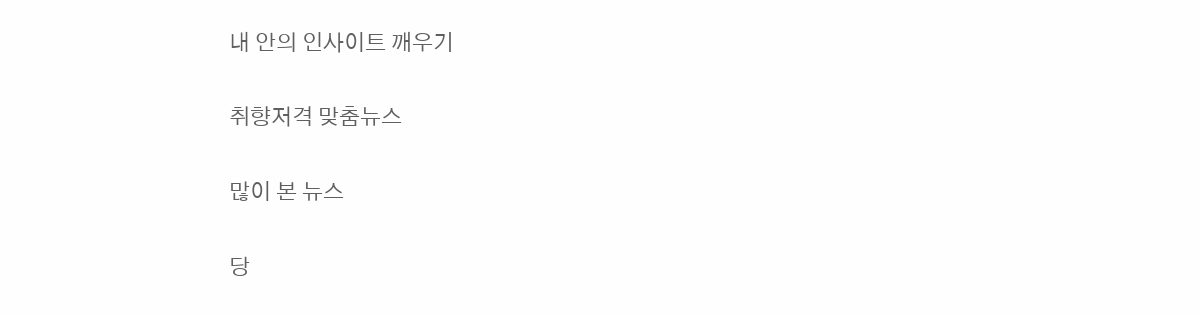내 안의 인사이트 깨우기

취향저격 맞춤뉴스

많이 본 뉴스

당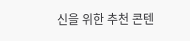신을 위한 추천 콘텐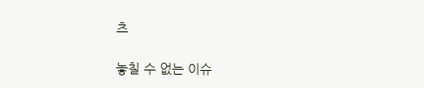츠

놓칠 수 없는 이슈